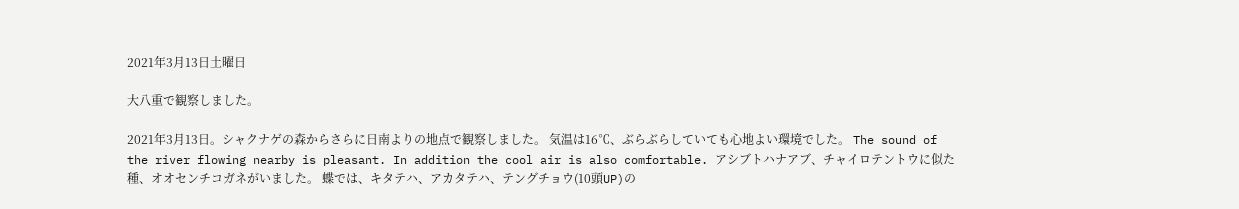2021年3月13日土曜日

大八重で観察しました。

2021年3月13日。シャクナゲの森からさらに日南よりの地点で観察しました。 気温は16℃、ぶらぶらしていても心地よい環境でした。 The sound of the river flowing nearby is pleasant. In addition the cool air is also comfortable. アシブトハナアブ、チャイロテントウに似た種、オオセンチコガネがいました。 蝶では、キタテハ、アカタテハ、テングチョウ(10頭UP)の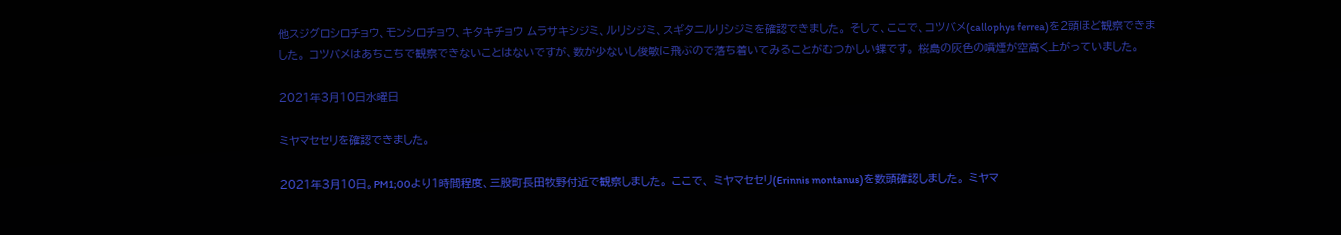他スジグロシロチョウ、モンシロチョウ、キタキチョウ ムラサキシジミ、ルリシジミ、スギタニルリシジミを確認できました。 そして、ここで、コツバメ(callophys ferrea)を2頭ほど観察できました。 コツバメはあちこちで観察できないことはないですが、数が少ないし俊敏に飛ぶので落ち着いてみることがむつかしい蝶です。 桜島の灰色の噴煙が空高く上がっていました。

2021年3月10日水曜日

ミヤマセセリを確認できました。

2021年3月10日。PM1;00より1時間程度、三股町長田牧野付近で観察しました。 ここで、 ミヤマセセリ(Erinnis montanus)を数頭確認しました。 ミヤマ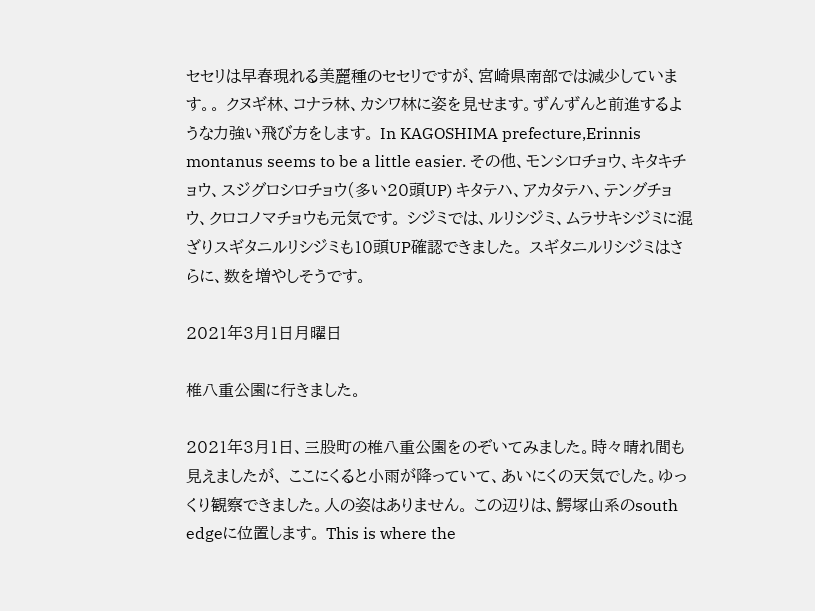セセリは早春現れる美麗種のセセリですが、宮崎県南部では減少しています。。 クヌギ林、コナラ林、カシワ林に姿を見せます。ずんずんと前進するような力強い飛び方をします。 In KAGOSHIMA prefecture,Erinnis montanus seems to be a little easier. その他、モンシロチョウ、キタキチョウ、スジグロシロチョウ(多い20頭UP) キタテハ、アカタテハ、テングチョウ、クロコノマチョウも元気です。 シジミでは、ルリシジミ、ムラサキシジミに混ざりスギタニルリシジミも10頭UP確認できました。 スギタニルリシジミはさらに、数を増やしそうです。

2021年3月1日月曜日

椎八重公園に行きました。

2021年3月1日、三股町の椎八重公園をのぞいてみました。時々晴れ間も見えましたが、 ここにくると小雨が降っていて、あいにくの天気でした。ゆっくり観察できました。人の姿はありません。 この辺りは、鰐塚山系のsouth edgeに位置します。 This is where the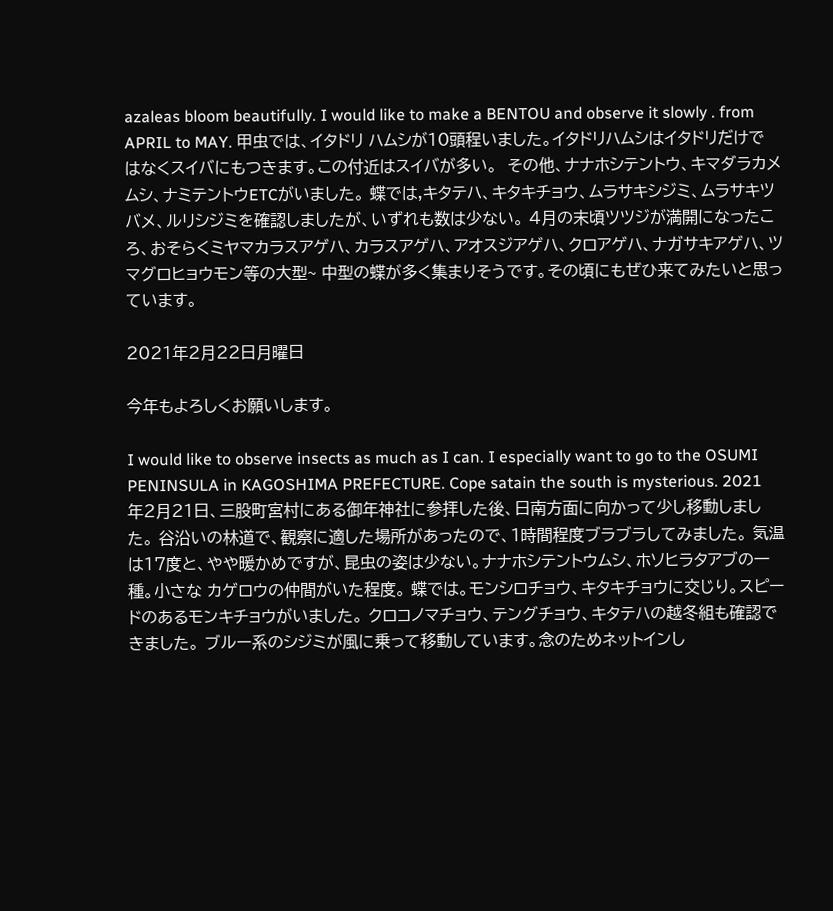azaleas bloom beautifully. I would like to make a BENTOU and observe it slowly . from APRIL to MAY. 甲虫では、イタドリ ハムシが10頭程いました。イタドリハムシはイタドリだけではなくスイバにもつきます。この付近はスイバが多い。  その他、ナナホシテントウ、キマダラカメムシ、ナミテントウETCがいました。 蝶では,キタテハ、キタキチョウ、ムラサキシジミ、ムラサキツバメ、ルリシジミを確認しましたが、いずれも数は少ない。 4月の末頃ツツジが満開になったころ、おそらくミヤマカラスアゲハ、カラスアゲハ、アオスジアゲハ、クロアゲハ、ナガサキアゲハ、ツマグロヒョウモン等の大型~ 中型の蝶が多く集まりそうです。その頃にもぜひ来てみたいと思っています。

2021年2月22日月曜日

今年もよろしくお願いします。

I would like to observe insects as much as I can. I especially want to go to the OSUMI PENINSULA in KAGOSHIMA PREFECTURE. Cope satain the south is mysterious. 2021年2月21日、三股町宮村にある御年神社に参拝した後、日南方面に向かって少し移動しました。 谷沿いの林道で、観察に適した場所があったので、1時間程度ブラブラしてみました。 気温は17度と、やや暖かめですが、昆虫の姿は少ない。ナナホシテントウムシ、ホソヒラタアブの一種。小さな カゲロウの仲間がいた程度。 蝶では。モンシロチョウ、キタキチョウに交じり。スピードのあるモンキチョウがいました。 クロコノマチョウ、テングチョウ、キタテハの越冬組も確認できました。 ブルー系のシジミが風に乗って移動しています。念のためネットインし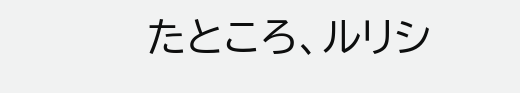たところ、ルリシ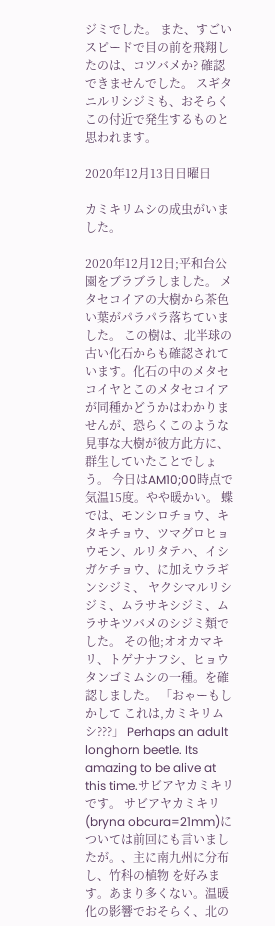ジミでした。 また、すごいスピードで目の前を飛翔したのは、コツバメか? 確認できませんでした。 スギタニルリシジミも、おそらくこの付近で発生するものと思われます。

2020年12月13日日曜日

カミキリムシの成虫がいました。

2020年12月12日;平和台公園をブラブラしました。 メタセコイアの大樹から茶色い葉がパラパラ落ちていました。 この樹は、北半球の古い化石からも確認されています。化石の中のメタセコイヤとこのメタセコイアが同種かどうかはわかりま せんが、恐らくこのような見事な大樹が彼方此方に、群生していたことでしょう。 今日はAM10;00時点で気温15度。やや暖かい。 蝶では、モンシロチョウ、キタキチョウ、ツマグロヒョウモン、ルリタテハ、イシガケチョウ、に加えウラギンシジミ、 ヤクシマルリシジミ、ムラサキシジミ、ムラサキツバメのシジミ類でした。 その他;オオカマキリ、トゲナナフシ、ヒョウタンゴミムシの一種。を確認しました。 「おゃーもしかして これは,カミキリムシ???」 Perhaps an adult longhorn beetle. Its amazing to be alive at this time.サビアヤカミキリです。 サビアヤカミキリ(bryna obcura=21mm)については前回にも言いましたが。、主に南九州に分布し、竹科の植物 を好みます。あまり多くない。温暖化の影響でおそらく、北の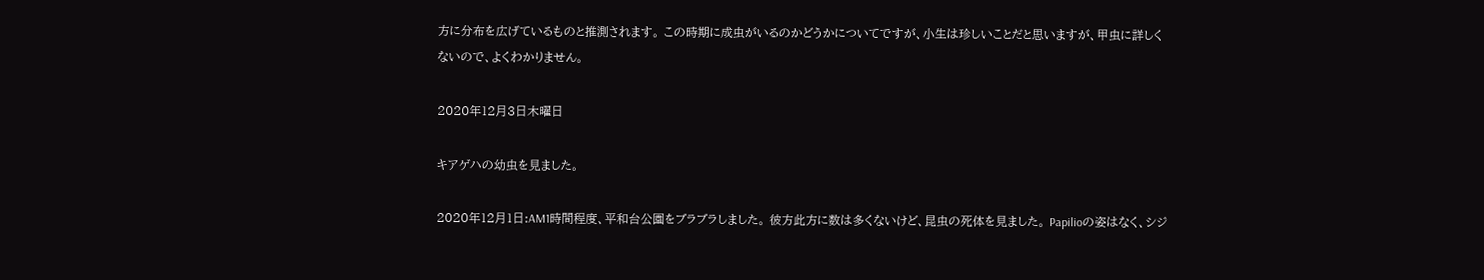方に分布を広げているものと推測されます。 この時期に成虫がいるのかどうかについてですが、小生は珍しいことだと思いますが、甲虫に詳しくないので、よくわかりません。

2020年12月3日木曜日

キアゲハの幼虫を見ました。

2020年12月1日:AM1時間程度、平和台公園をブラブラしました。 彼方此方に数は多くないけど、昆虫の死体を見ました。 Papilioの姿はなく、シジ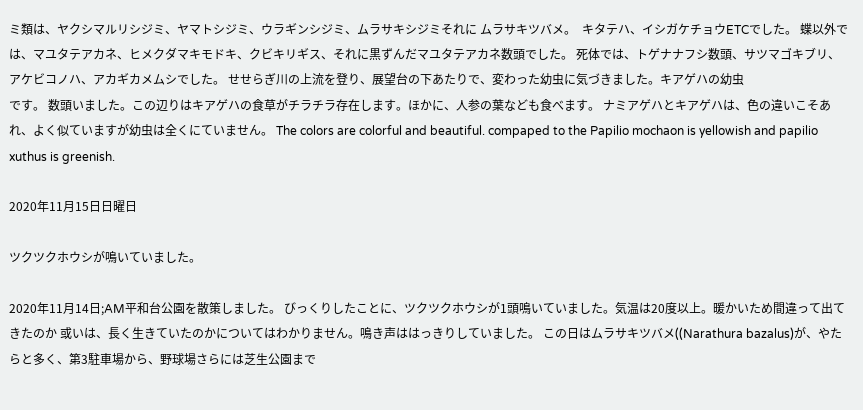ミ類は、ヤクシマルリシジミ、ヤマトシジミ、ウラギンシジミ、ムラサキシジミそれに ムラサキツバメ。  キタテハ、イシガケチョウETCでした。 蝶以外では、マユタテアカネ、ヒメクダマキモドキ、クビキリギス、それに黒ずんだマユタテアカネ数頭でした。 死体では、トゲナナフシ数頭、サツマゴキブリ、アケビコノハ、アカギカメムシでした。 せせらぎ川の上流を登り、展望台の下あたりで、変わった幼虫に気づきました。キアゲハの幼虫
です。 数頭いました。この辺りはキアゲハの食草がチラチラ存在します。ほかに、人参の葉なども食べます。 ナミアゲハとキアゲハは、色の違いこそあれ、よく似ていますが幼虫は全くにていません。 The colors are colorful and beautiful. compaped to the Papilio mochaon is yellowish and papilio xuthus is greenish.

2020年11月15日日曜日

ツクツクホウシが鳴いていました。

2020年11月14日;AM平和台公園を散策しました。 びっくりしたことに、ツクツクホウシが1頭鳴いていました。気温は20度以上。暖かいため間違って出てきたのか 或いは、長く生きていたのかについてはわかりません。鳴き声ははっきりしていました。 この日はムラサキツバメ((Narathura bazalus)が、やたらと多く、第3駐車場から、野球場さらには芝生公園まで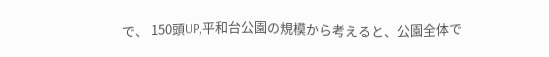で、 150頭UP,平和台公園の規模から考えると、公園全体で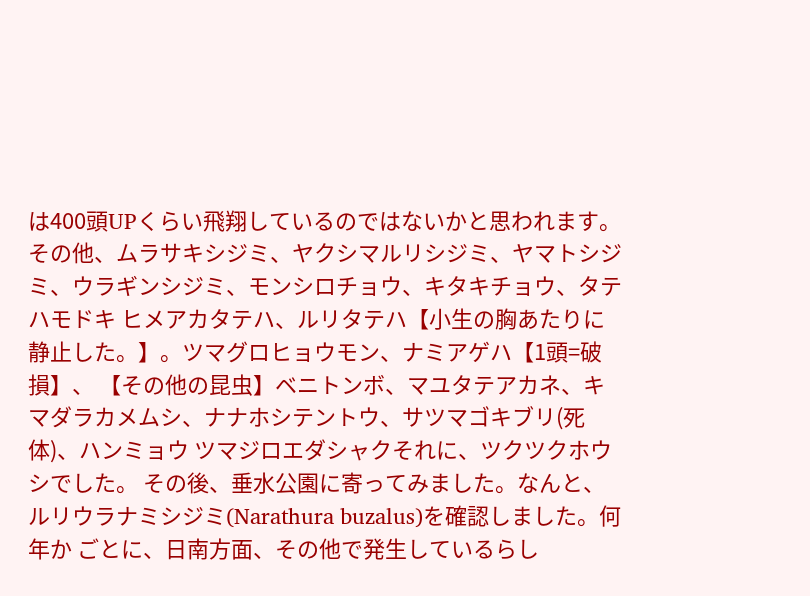は400頭UPくらい飛翔しているのではないかと思われます。 その他、ムラサキシジミ、ヤクシマルリシジミ、ヤマトシジミ、ウラギンシジミ、モンシロチョウ、キタキチョウ、タテハモドキ ヒメアカタテハ、ルリタテハ【小生の胸あたりに静止した。】。ツマグロヒョウモン、ナミアゲハ【1頭=破損】、 【その他の昆虫】ベニトンボ、マユタテアカネ、キマダラカメムシ、ナナホシテントウ、サツマゴキブリ(死体)、ハンミョウ ツマジロエダシャクそれに、ツクツクホウシでした。 その後、垂水公園に寄ってみました。なんと、ルリウラナミシジミ(Narathura buzalus)を確認しました。何年か ごとに、日南方面、その他で発生しているらし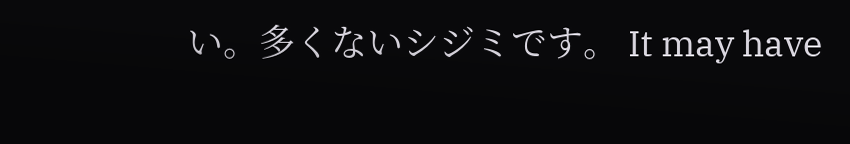い。多くないシジミです。 It may have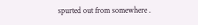spurted out from somewhere .